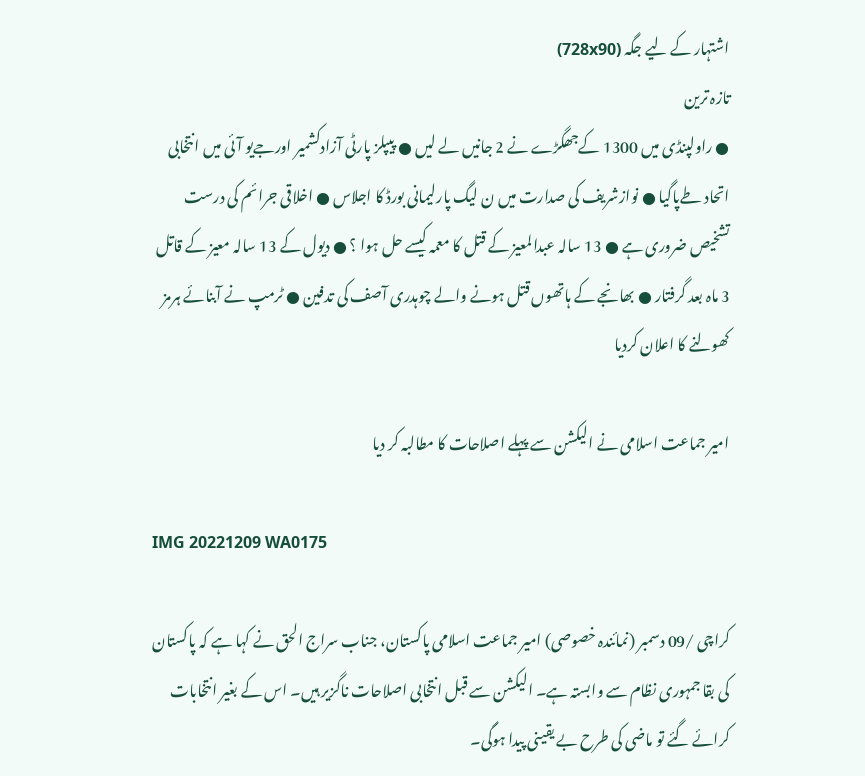اشتہار کے لیے جگہ (728x90)
تازہ ترین
● راولپنڈی میں 1300 کےجھگڑے نے 2 جانیں لے لیں ● پیپلز پارٹی آزادکشمیر اورجےیو آئی میں انتخابی اتحاد طےپاگیا ● نوازشریف کی صدارت میں ن لیگ پارلیمانی بورڈ کا اجلاس ● اخلاقی جرائم کی درست تشخیص ضروری ہے ● 13 سالہ عبدالمعیز کے قتل کا معمہ کیسے حل ہوا ؟ ● دیول کے 13 سالہ معیز کے قاتل 3 ماہ بعد گرفتار ● بھانجے کے ہاتھوں قتل ہونے والے چوہدری آصف کی تدفین ● ٹرمپ نے آبنائے ہرمز کھولنے کا اعلان کردیا

امیر جماعت اسلامی نے الیکشن سے پہلے اصلاحات کا مطالبہ کر دیا

IMG 20221209 WA0175

کراچی /09 دسمبر (نمائندہ خصوصی) امیر جماعت اسلامی پاکستان، جناب سراج الحق نے کہا ہے کہ پاکستان کی بقا جمہوری نظام سے وابستہ ہے۔ الیکشن سے قبل انتخابی اصلاحات ناگزیر ہیں۔ اس کے بغیر انتخابات کرائے گئے تو ماضی کی طرح بے یقینی پیدا ہوگی۔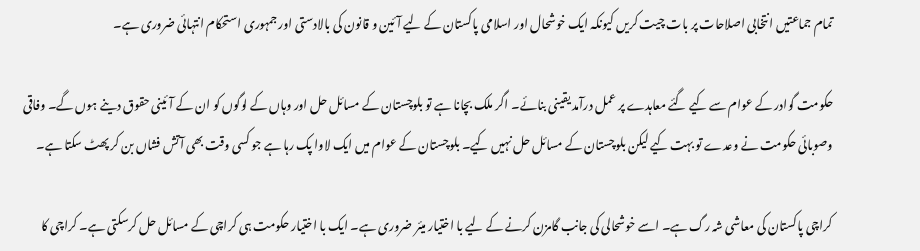تمام جماعتیں انتخابی اصلاحات پر بات چیت کریں کیونکہ ایک خوشحال اور اسلامی پاکستان کے لیے آئین و قانون کی بالادستی اور جمہوری استحکام انتہائی ضروری ہے۔

حکومت گوادر کے عوام سے کیے گئے معاہدے پر عمل درآمد یقینی بنائے۔ اگر ملک بچانا ہے تو بلوچستان کے مسائل حل اور وہاں کے لوگوں کو ان کے آئینی حقوق دینے ہوں گے۔ وفاقی وصوبائی حکومت نے وعدے تو بہت کیے لیکن بلوچستان کے مسائل حل نہیں کیے۔ بلوچستان کے عوام میں ایک لاوا پک رہا ہے جو کسی وقت بھی آتش فشاں بن کر پھٹ سکتا ہے۔

کراچی پاکستان کی معاشی شہ رگ ہے۔ اسے خوشحالی کی جانب گامزن کرنے کے لیے با اختیار میئر ضروری ہے۔ ایک با اختیار حکومت ہی کراچی کے مسائل حل کرسکتی ہے۔ کراچی کا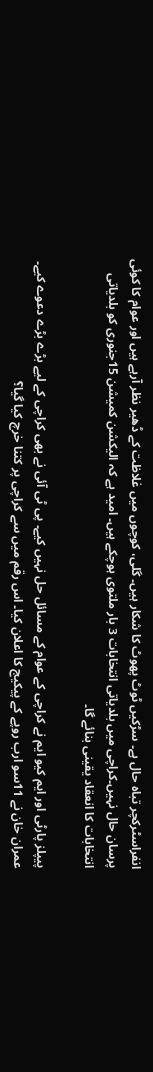انفراسٹرکچر تباہ حال ہے۔ سڑکیں ٹوٹ پھوٹ کا شکار ہیں۔ گلی، کوچوں میں غلاظت کے ڈھیر نظر آرہے ہیں اور عوام کا کوئی پرسان حال نہیں۔کراچی میں بلدیاتی انتخابات 3 بار ملتوی ہوچکے ہیں۔ امید ہے کہ الیکشن کمیشن 15جنوری کو بلدیاتی انتخابات کا انعقاد یقینی بنائے گا۔

پیپلز پارٹی اور ایم کیو ایم نے کراچی کے عوام کے مسائل حل نہیں کیے۔ پی ٹی آئی نے بھی کراچی کے لیے بڑے بڑے دعوے کیے۔ عمران خان نے 11سو ارب روپے کے پیکیج کا اعلان کیا۔ اس رقم میں سے کراچی پر کتنا خرچ کیا گیا؟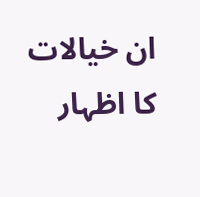ان خیالات کا اظہار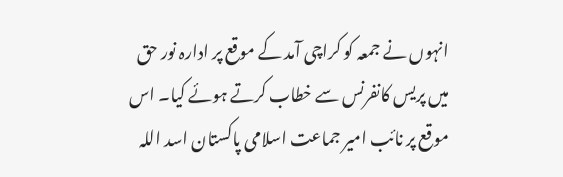انہوں نے جمعہ کو کراچی آمد کے موقع پر ادارہ نور حق میں پریس کانفرنس سے خطاب کرتے ہوئے کیا۔ اس موقع پر نائب امیر جماعت اسلامی پاکستان اسد اللہ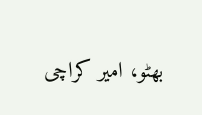بھٹو، امیر کراچی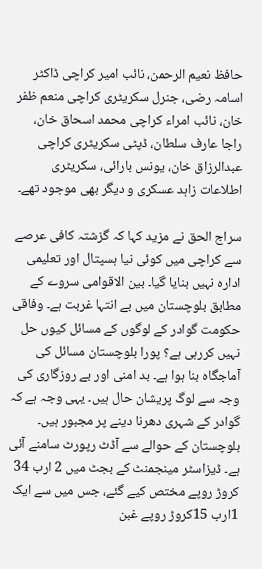حافظ نعیم الرحمن، نائب امیر کراچی ڈاکٹر اسامہ رضی، جنرل سکریٹری کراچی منعم ظفر خان، نائب امراء کراچی محمد اسحاق خان، راجا عارف سلطان، ڈپٹی سکریٹری کراچی عبدالرزاق خان، یونس بارائی، سکریٹری اطلاعات زاہد عسکری و دیگر بھی موجود تھے۔

سراج الحق نے مزید کہا کہ گزشتہ کافی عرصے سے کراچی میں کوئی نیا ہسپتال اور تعلیمی ادارہ نہیں بنایا گیا۔ بین الاقوامی سروے کے مطابق بلوچستان میں بے انتہا غربت ہے۔ وفاقی حکومت گوادر کے لوگوں کے مسائل کیوں حل نہیں کررہی ہے؟ پورا بلوچستان مسائل کی آماجگاہ بنا ہوا ہے۔ بد امنی اور بے روزگاری کی وجہ سے لوگ پریشان حال ہیں۔ یہی وجہ ہے کہ گوادر کے شہری دھرنا دینے پر مجبور ہیں۔ بلوچستان کے حوالے سے آڈٹ رپورٹ سامنے آئی ہے۔ ڈیزاسٹر مینجمنٹ کے بجٹ میں 2 ارب 34 کروڑ روپے مختص کیے گئے، جس میں سے ایک 1ارب 15کروڑ روپے غبن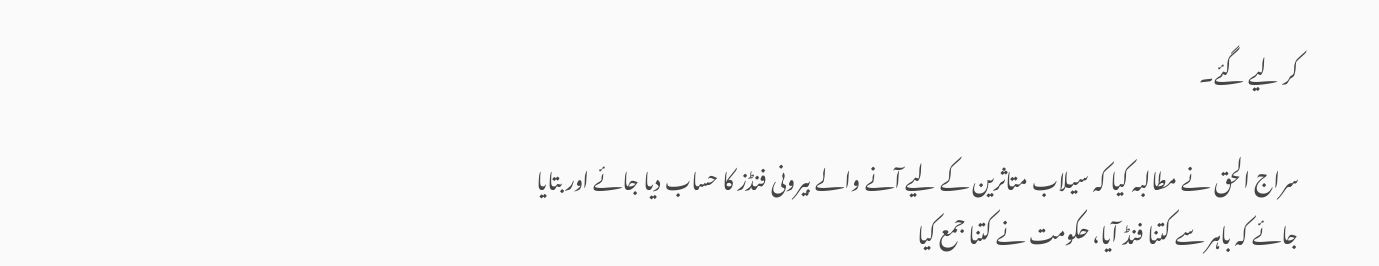کر لیے گئے۔

سراج الحق نے مطالبہ کیا کہ سیلاب متاثرین کے لیے آنے والے بیرونی فنڈز کا حساب دیا جائے اور بتایا جائے کہ باہر سے کتنا فنڈ آیا، حکومت نے کتنا جمع کیا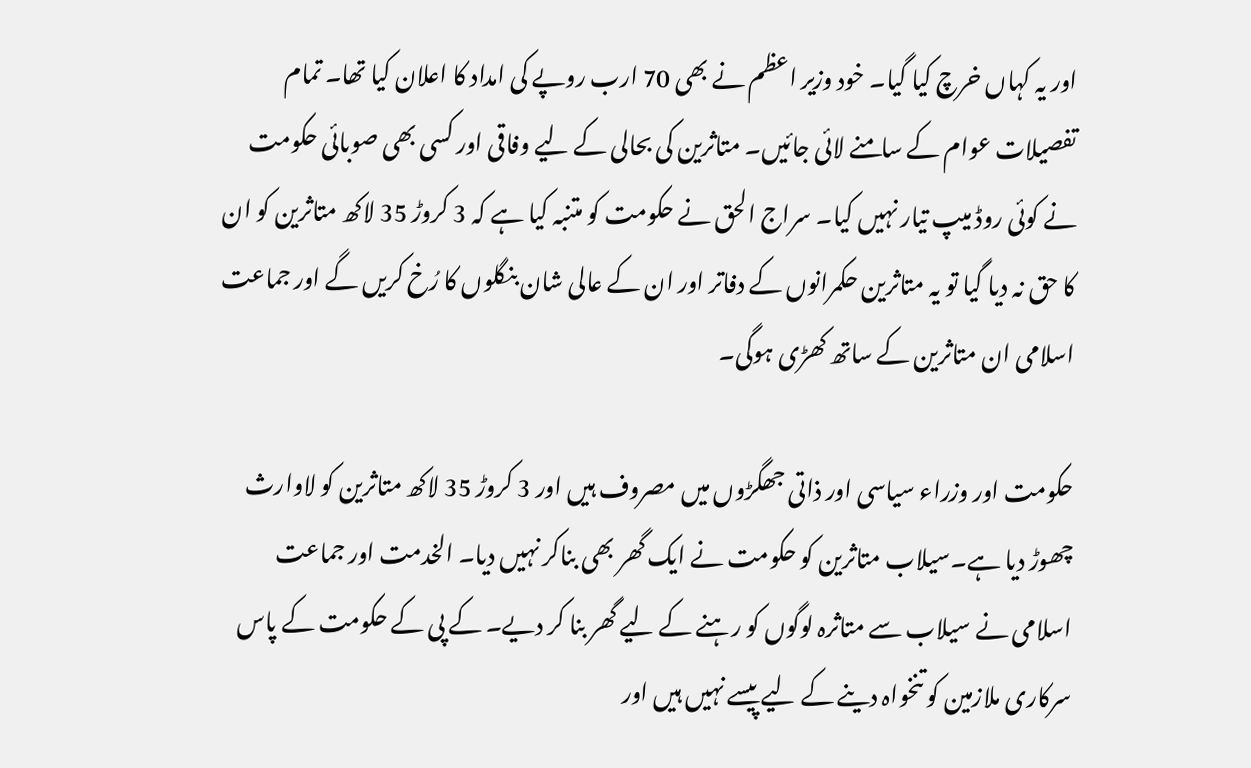اور یہ کہاں خرچ کیا گیا۔ خود وزیر اعظم نے بھی 70 ارب روپے کی امداد کا اعلان کیا تھا۔ تمام تفصیلات عوام کے سامنے لائی جائیں۔ متاثرین کی بحالی کے لیے وفاقی اور کسی بھی صوبائی حکومت نے کوئی روڈ میپ تیار نہیں کیا۔ سراج الحق نے حکومت کو متنبہ کیا ہے کہ 3 کروڑ 35 لاکھ متاثرین کو ان کا حق نہ دیا گیا تو یہ متاثرین حکمرانوں کے دفاتر اور ان کے عالی شان بنگلوں کا رُخ کریں گے اور جماعت اسلامی ان متاثرین کے ساتھ کھڑی ہوگی۔

حکومت اور وزراء سیاسی اور ذاتی جھگڑوں میں مصروف ہیں اور 3 کروڑ 35 لاکھ متاثرین کو لاوارث چھوڑ دیا ہے۔سیلاب متاثرین کو حکومت نے ایک گھر بھی بناکر نہیں دیا۔ الخدمت اور جماعت اسلامی نے سیلاب سے متاثرہ لوگوں کو رہنے کے لیے گھر بنا کر دیے۔ کے پی کے حکومت کے پاس سرکاری ملازمین کو تنخواہ دینے کے لیے پیسے نہیں ہیں اور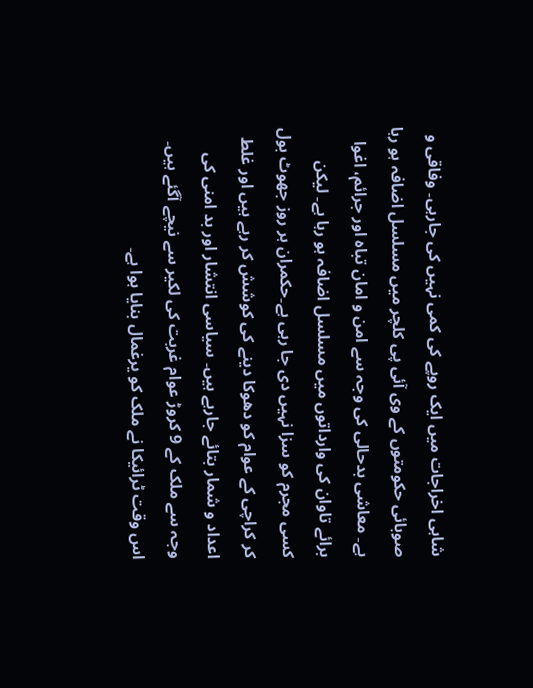شاہی اخراجات میں ایک روپے کی کمی نہیں کی جارہی۔ وفاقی و صوبائی حکومتوں کے وی آئی پی کلچر میں مسلسل اضافہ ہو رہا ہے۔ معاشی بدحالی کی وجہ سے امن و امان تباہ اور جرائم، اغوا برائے تاوان کی وارداتوں میں مسلسل اضافہ ہو رہا ہے۔ لیکن کسی مجرم کو سزا نہیں دی جا رہی ہے۔حکمران ہر روز جھوٹ بول کر کراچی کے عوام کو دھوکا دینے کی کوشش کر رہے ہیں اور غلط اعداد و شمار بتائے جارہے ہیں۔ سیاسی انتشار اور بد امنی کی وجہ سے ملک کے 9 کروڑ عوام غربت کی لکیر سے نیچے آگئے ہیں۔ اس وقت ٹرائیکا نے ملک کو یرغمال بنایا ہوا ہے۔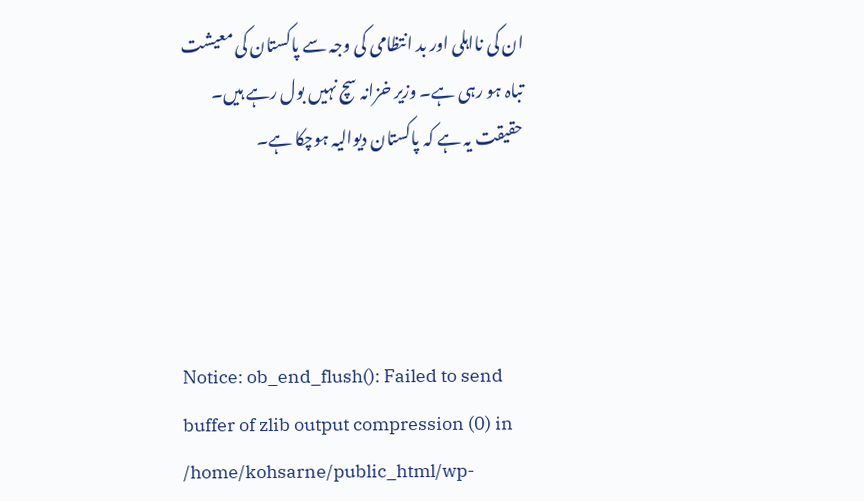ان کی نااہلی اور بد انتظامی کی وجہ سے پاکستان کی معیشت تباہ ہو رہی ہے۔ وزیر خزانہ سچ نہیں بول رہے ہیں۔ حقیقت یہ ہے کہ پاکستان دیوالیہ ہوچکا ہے۔




Notice: ob_end_flush(): Failed to send buffer of zlib output compression (0) in /home/kohsarne/public_html/wp-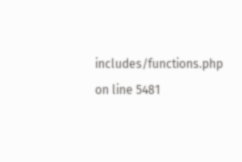includes/functions.php on line 5481